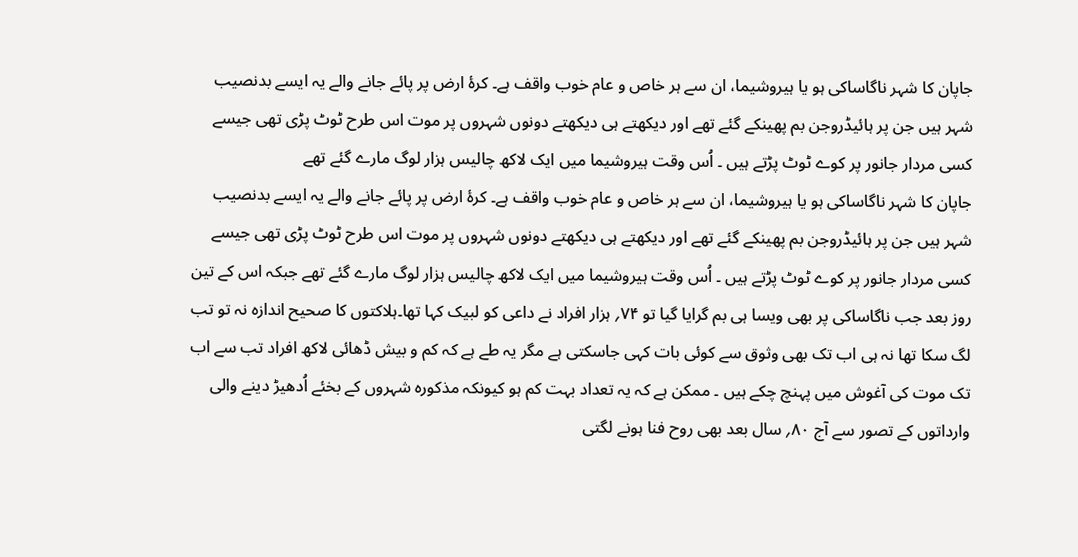جاپان کا شہر ناگاساکی ہو یا ہیروشیما، ان سے ہر خاص و عام خوب واقف ہے۔ کرۂ ارض پر پائے جانے والے یہ ایسے بدنصیب شہر ہیں جن پر ہائیڈروجن بم پھینکے گئے تھے اور دیکھتے ہی دیکھتے دونوں شہروں پر موت اس طرح ٹوٹ پڑی تھی جیسے کسی مردار جانور پر کوے ٹوٹ پڑتے ہیں ۔ اُس وقت ہیروشیما میں ایک لاکھ چالیس ہزار لوگ مارے گئے تھے
جاپان کا شہر ناگاساکی ہو یا ہیروشیما، ان سے ہر خاص و عام خوب واقف ہے۔ کرۂ ارض پر پائے جانے والے یہ ایسے بدنصیب شہر ہیں جن پر ہائیڈروجن بم پھینکے گئے تھے اور دیکھتے ہی دیکھتے دونوں شہروں پر موت اس طرح ٹوٹ پڑی تھی جیسے کسی مردار جانور پر کوے ٹوٹ پڑتے ہیں ۔ اُس وقت ہیروشیما میں ایک لاکھ چالیس ہزار لوگ مارے گئے تھے جبکہ اس کے تین روز بعد جب ناگاساکی پر بھی ویسا ہی بم گرایا گیا تو ۷۴؍ ہزار افراد نے داعی کو لبیک کہا تھا۔ہلاکتوں کا صحیح اندازہ نہ تو تب لگ سکا تھا نہ ہی اب تک بھی وثوق سے کوئی بات کہی جاسکتی ہے مگر یہ طے ہے کہ کم و بیش ڈھائی لاکھ افراد تب سے اب تک موت کی آغوش میں پہنچ چکے ہیں ۔ ممکن ہے کہ یہ تعداد بہت کم ہو کیونکہ مذکورہ شہروں کے بخئے اُدھیڑ دینے والی وارداتوں کے تصور سے آج ۸۰؍ سال بعد بھی روح فنا ہونے لگتی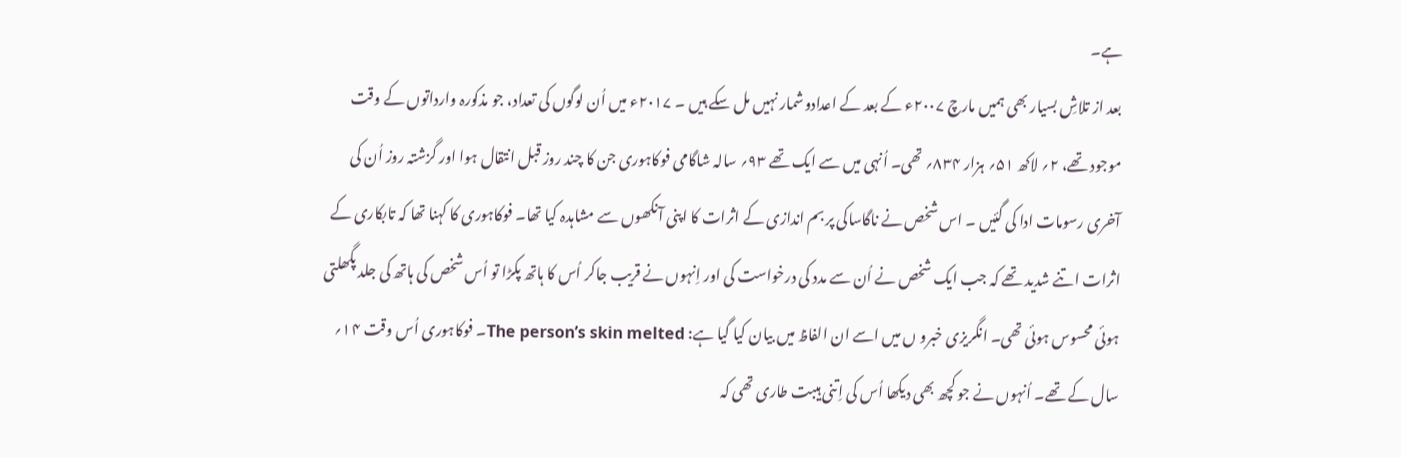ہے۔
بعد از تلاشِ بسیار بھی ہمیں مارچ ۲۰۰۷ء کے بعد کے اعدادوشمار نہیں مل سکے ہیں ۔ ۲۰۱۷ء میں اُن لوگوں کی تعداد، جو مذکورہ وارداتوں کے وقت موجود تھے، ۲؍ لاکھ ۵۱؍ ہزار ۸۳۴؍ تھی۔ اُنہی میں سے ایک تھے ۹۳؍ سالہ شاگامی فوکاہوری جن کا چند روز قبل انتقال ہوا اور گزشتہ روز اُن کی آخری رسومات ادا کی گئیں ۔ اس شخص نے ناگاساکی پر بم اندازی کے اثرات کا اپنی آنکھوں سے مشاہدہ کیا تھا۔ فوکاہوری کا کہنا تھا کہ تابکاری کے اثرات اتنے شدید تھے کہ جب ایک شخص نے اُن سے مدد کی درخواست کی اور اِنہوں نے قریب جاکر اُس کا ہاتھ پکڑا تو اُس شخص کی ہاتھ کی جلد پگھلتی ہوئی محسوس ہوئی تھی۔ انگریزی خبرو ں میں اسے ان الفاظ میں بیان کیا گیا ہے: The person’s skin melted۔ فوکاہوری اُس وقت ۱۴؍ سال کے تھے۔ اُنہوں نے جو کچھ بھی دیکھا اُس کی اِتنی ہیبت طاری تھی کہ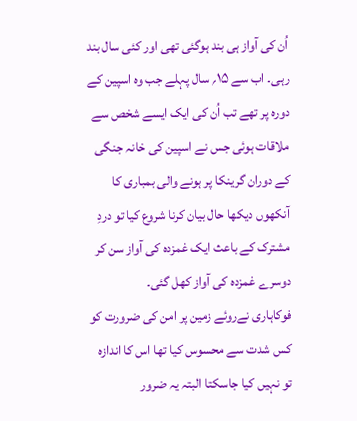اُن کی آواز ہی بند ہوگئی تھی اور کئی سال بند رہی۔ اب سے ۱۵؍ سال پہلے جب وہ اسپین کے دورہ پر تھے تب اُن کی ایک ایسے شخص سے ملاقات ہوئی جس نے اسپین کی خانہ جنگی کے دوران گرینکا پر ہونے والی بمباری کا آنکھوں دیکھا حال بیان کرنا شروع کیا تو دردِ مشترک کے باعث ایک غمزدہ کی آواز سن کر دوسرے غمزدہ کی آواز کھل گئی۔
فوکاہاری نےروئے زمین پر امن کی ضرورت کو کس شدت سے محسوس کیا تھا اس کا اندازہ تو نہیں کیا جاسکتا البتہ یہ ضرور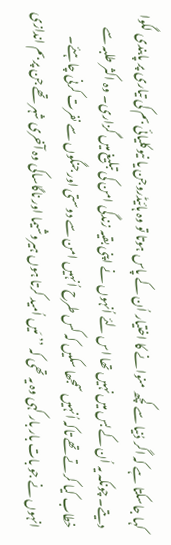کہا جاسکتا ہے کہ اگر دُنیا سے کچھ منوانے کا اختیار اُن کے پاس ہوتا تو وہ ہائیڈروجن یا نیوکلیائی بم کی تیاری پر پابندی لگوا دیتے۔ چونکہ یہ اُن کے بس میں نہیں تھا اس لئے اُنہوں نے اپنی بقیہ زندگی امن کی تبلیغ میں گزاری۔ وہ اکثر طلبہ سے خطاب کیا کرتے تھے تاکہ اُنہیں سمجھا سکیں کہ کس طرح اُنہیں امن سے دوستی اور جنگوں سے نفرت کرنی چاہئے۔ انہوں نے جو بات بار بار کہی وہ یہ تھی کہ ’’مَیں اُمید کرتا ہوں ہیروشیما اور ناگاساکی وہ آخری شہر تھے جن پر بم اندازی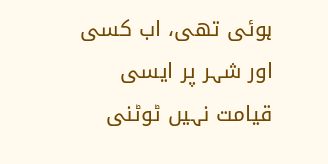ہوئی تھی، اب کسی اور شہر پر ایسی قیامت نہیں ٹوٹنی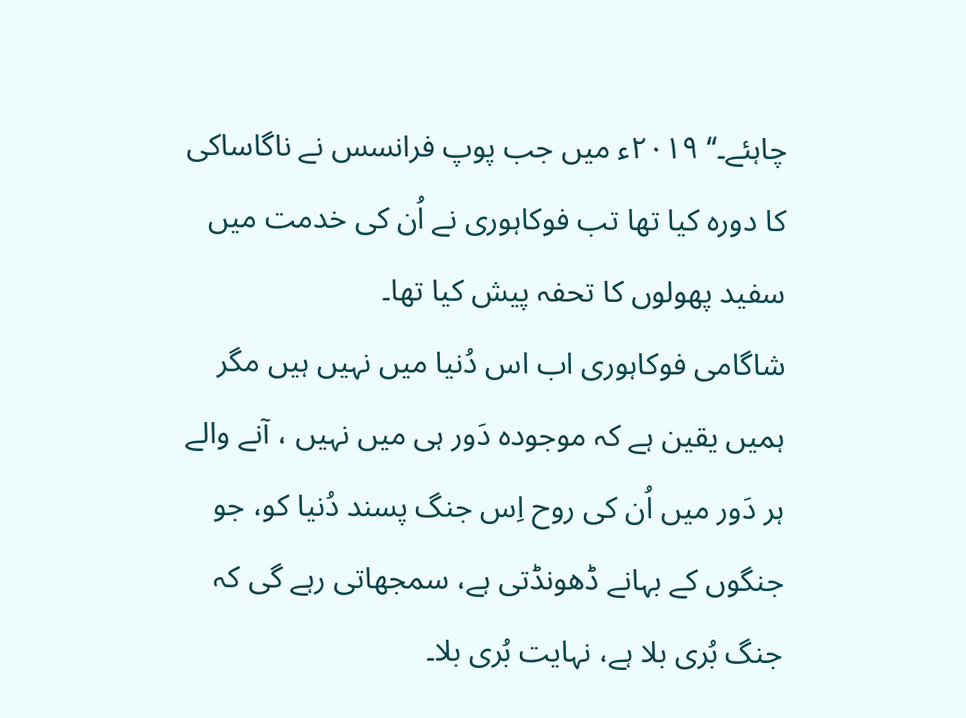چاہئے۔‘‘ ۲۰۱۹ء میں جب پوپ فرانسس نے ناگاساکی کا دورہ کیا تھا تب فوکاہوری نے اُن کی خدمت میں سفید پھولوں کا تحفہ پیش کیا تھا۔
شاگامی فوکاہوری اب اس دُنیا میں نہیں ہیں مگر ہمیں یقین ہے کہ موجودہ دَور ہی میں نہیں ، آنے والے ہر دَور میں اُن کی روح اِس جنگ پسند دُنیا کو، جو جنگوں کے بہانے ڈھونڈتی ہے، سمجھاتی رہے گی کہ جنگ بُری بلا ہے، نہایت بُری بلا۔